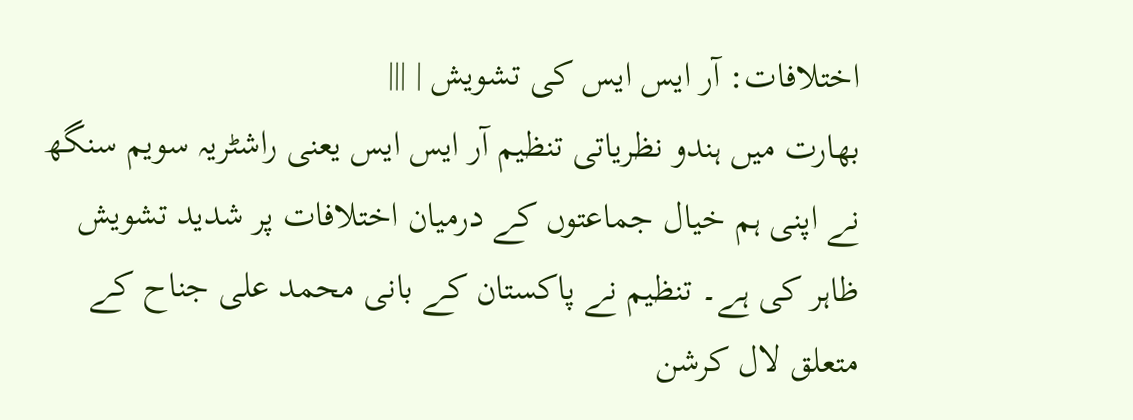اختلافات: آر ایس ایس کی تشویش | |||
بھارت میں ہندو نظریاتی تنظیم آر ایس ایس یعنی راشٹریہ سویم سنگھ نے اپنی ہم خیال جماعتوں کے درمیان اختلافات پر شدید تشویش ظاہر کی ہے۔ تنظیم نے پاکستان کے بانی محمد علی جناح کے متعلق لال کرشن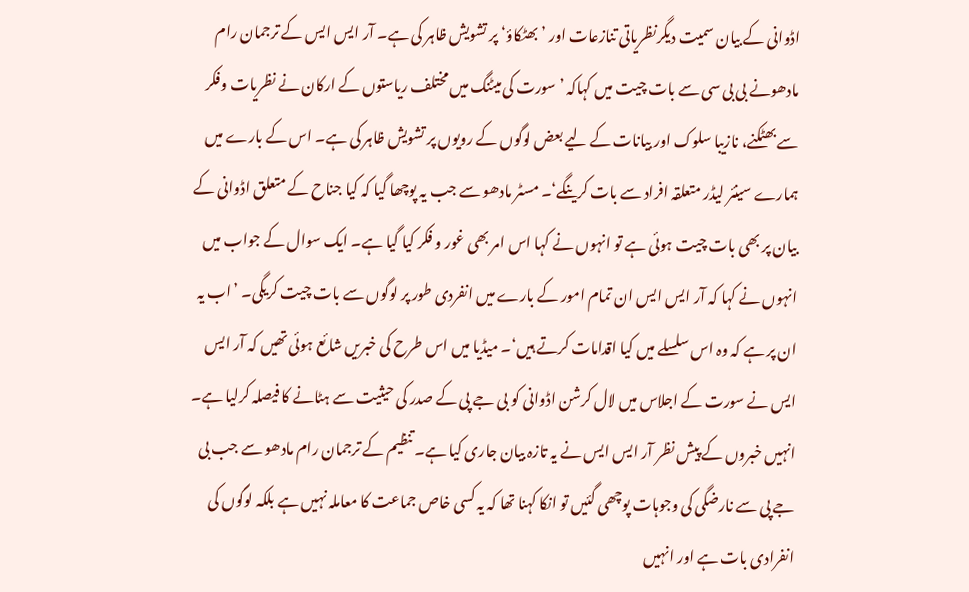اڈوانی کے بیان سمیت دیگرنظریاتی تنازعات اور ’بھٹکاؤ‘ پر تشویش ظاہر کی ہے۔ آر ایس ایس کے ترجمان رام مادھونے بی بی سی سے بات چیت میں کہاکہ ’سورت کی میٹنگ میں مختلف ریاستوں کے ارکان نے نظریات وفکر سے بھٹکنے، نازیبا سلوک اور بیانات کے لیے بعض لوگوں کے رویوں پر تشویش ظاہر کی ہے۔ اس کے بارے میں ہمارے سینئر لیڈر متعلقہ افراد سے بات کرینگے‘۔ مسٹر مادھو سے جب یہ پوچھا گیا کہ کیا جناح کے متعلق اڈوانی کے بیان پر بھی بات چیت ہوئی ہے تو انہوں نے کہا اس امر بھی غور و فکر کیا گيا ہے۔ ایک سوال کے جواب میں انہوں نے کہا کہ آر ایس ایس ان تمام امور کے بارے میں انفردی طور پر لوگوں سے بات چیت کریگی۔ ’اب یہ ان پر ہے کہ وہ اس سلسلے میں کیا اقدامات کرتے ہیں‘۔ میڈیا میں اس طرح کی خبریں شائع ہوئی تھیں کہ آر ایس ایس نے سورت کے اجلاس میں لال کرشن اڈوانی کو بی جے پی کے صدر کی حیثیت سے ہٹانے کا فیصلہ کرلیا ہے۔ انہیں خبروں کے پیش نظر آر ایس ایس نے یہ تازہ بیان جاری کیا ہے۔ تنظیم کے ترجمان رام مادھو سے جب بی جے پی سے نارضگی کی وجوہات پوچھی گئيں تو انکا کہنا تھا کہ یہ کسی خاص جماعت کا معاملہ نہیں ہے بلکہ لوگوں کی انفرادی بات ہے اور انہیں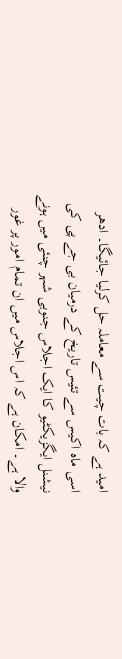امید ہے کہ بات چيت سے معاملہ حل کرلیا جائیگا۔ ادھر اسی ماہ اکیس سے تئیس تاریخ کے درمیان بی جے پی کی نیشنل ایگزیکٹیو کا ایک اجلاس جنوبی شہر چنئی میں ہونے والا ہے۔ امکان ہے کہ اس اجلاس میں ان تمام امور پر غور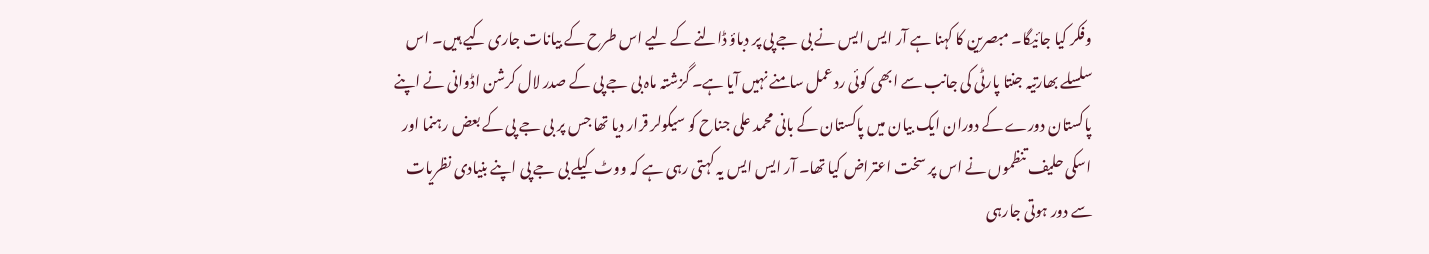وفکر کیا جائیگا۔ مبصرین کا کہنا ہے آر ایس ایس نے بی جے پی پر دباؤ ڈالنے کے لیے اس طرح کے بیانات جاری کیے ہیں۔ اس سلسلے بھارتیہ جنتا پارٹی کی جانب سے ابھی کوئی رد عمل سامنے نہیں آيا ہے۔ گزشتہ ماہ بی جے پی کے صدر لال کرشن اڈوانی نے اپنے پاکستان دورے کے دوران ایک بیان میں پاکستان کے بانی محمد علی جناح کو سیکولر قرار دیا تھا جس پر بی جے پی کے بعض رہنما اور اسکی حلیف تنظموں نے اس پر سخت اعتراض کیا تھا۔ آر ایس ایس یہ کہتی رہی ہے کہ ووٹ کیلے بی جے پی اپنے بنیادی نظریات سے دور ہوتی جارہی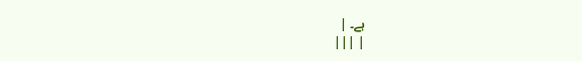ہے۔ |
| |||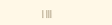| |||